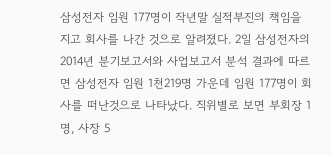삼성전자 임원 177명이 작년말 실적부진의 책임을 지고 회사를 나간 것으로 알려졌다. 2일 삼성전자의 2014년 분기보고서와 사업보고서 분석 결과에 따르면 삼성전자 임원 1천219명 가운데 임원 177명이 회사를 떠난것으로 나타났다. 직위별로 보면 부회장 1명, 사장 5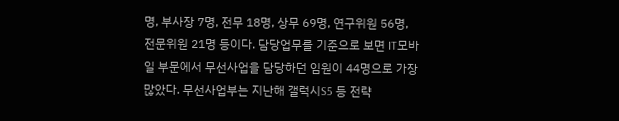명, 부사장 7명, 전무 18명, 상무 69명, 연구위원 56명, 전문위원 21명 등이다. 담당업무를 기준으로 보면 IT모바일 부문에서 무선사업을 담당하던 임원이 44명으로 가장 많았다. 무선사업부는 지난해 갤럭시S5 등 전략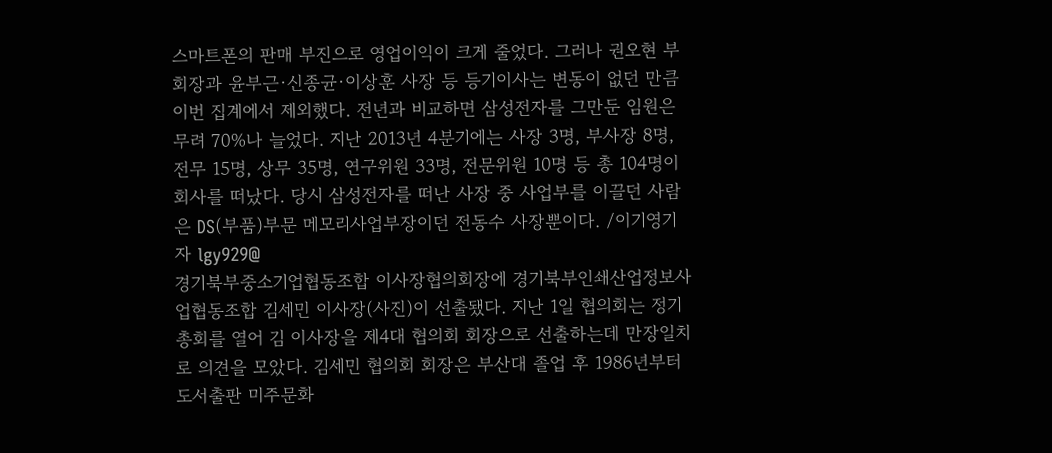스마트폰의 판매 부진으로 영업이익이 크게 줄었다. 그러나 권오현 부회장과 윤부근·신종균·이상훈 사장 등 등기이사는 변동이 없던 만큼 이번 집계에서 제외했다. 전년과 비교하면 삼성전자를 그만둔 임원은 무려 70%나 늘었다. 지난 2013년 4분기에는 사장 3명, 부사장 8명, 전무 15명, 상무 35명, 연구위원 33명, 전문위원 10명 등 총 104명이 회사를 떠났다. 당시 삼성전자를 떠난 사장 중 사업부를 이끌던 사람은 DS(부품)부문 메모리사업부장이던 전동수 사장뿐이다. /이기영기자 lgy929@
경기북부중소기업협동조합 이사장협의회장에 경기북부인쇄산업정보사업협동조합 김세민 이사장(사진)이 선출됐다. 지난 1일 협의회는 정기총회를 열어 김 이사장을 제4대 협의회 회장으로 선출하는데 만장일치로 의견을 모았다. 김세민 협의회 회장은 부산대 졸업 후 1986년부터 도서출판 미주문화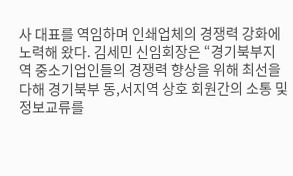사 대표를 역임하며 인쇄업체의 경쟁력 강화에 노력해 왔다. 김세민 신임회장은 “경기북부지역 중소기업인들의 경쟁력 향상을 위해 최선을 다해 경기북부 동,서지역 상호 회원간의 소통 및 정보교류를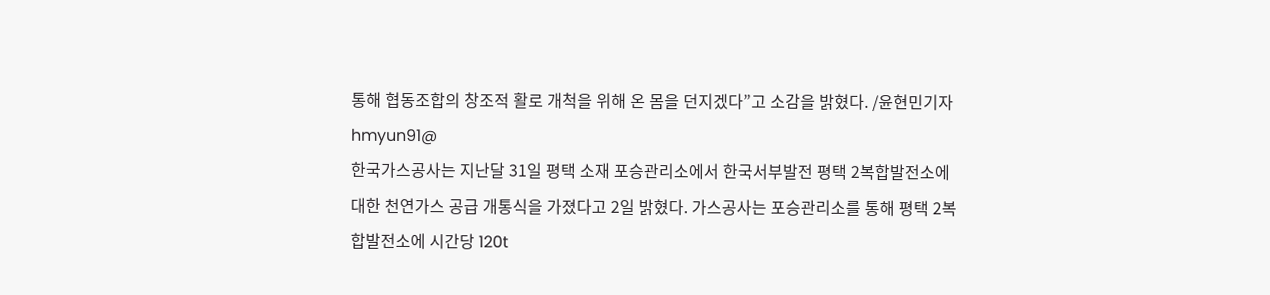통해 협동조합의 창조적 활로 개척을 위해 온 몸을 던지겠다”고 소감을 밝혔다. /윤현민기자 hmyun91@
한국가스공사는 지난달 31일 평택 소재 포승관리소에서 한국서부발전 평택 2복합발전소에 대한 천연가스 공급 개통식을 가졌다고 2일 밝혔다. 가스공사는 포승관리소를 통해 평택 2복합발전소에 시간당 120t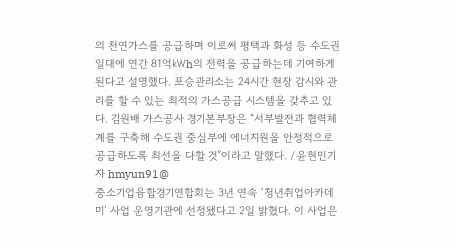의 천연가스를 공급하며 이로써 평택과 화성 등 수도권 일대에 연간 81억㎾h의 전력을 공급하는데 기여하게 된다고 설명했다. 포승관리소는 24시간 현장 감시와 관리를 할 수 있는 최적의 가스공급 시스템을 갖추고 있다. 김원배 가스공사 경기본부장은 “서부발전과 협력체계를 구축해 수도권 중심부에 에너지원을 안정적으로 공급하도록 최선을 다할 것”이라고 말했다. /윤현민기자 hmyun91@
중소기업융합경기연합회는 3년 연속 ‘청년취업아카데미’ 사업 운영기관에 선정됐다고 2일 밝혔다. 이 사업은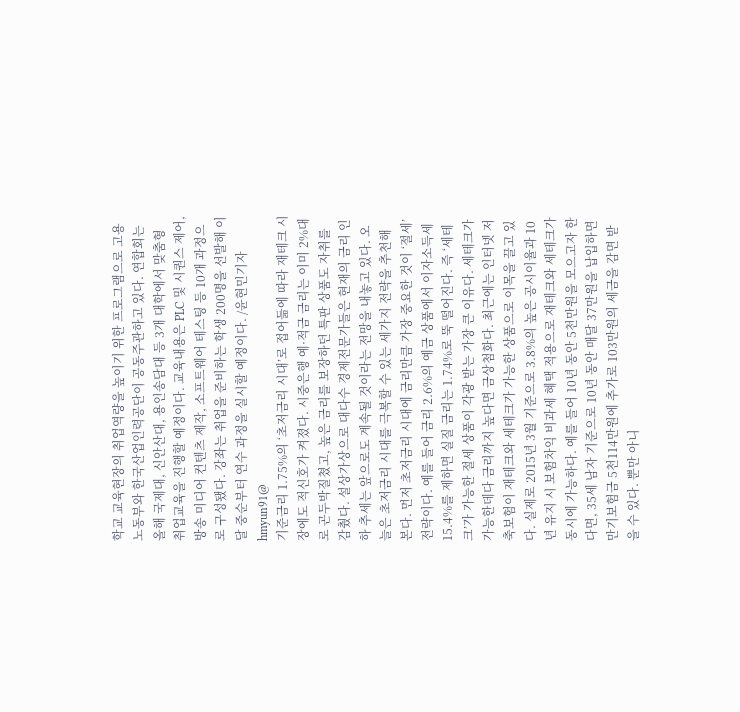학교 교육현장의 취업역량을 높이기 위한 프로그램으로 고용노동부와 한국산업인력공단이 공동주관하고 있다. 연합회는 올해 국제대, 신안산대, 용인송담대 등 3개 대학에서 맞춤형 취업교육을 진행할 예정이다. 교육내용은 PLC 및 시퀀스 제어, 방송 미디어 컨텐츠 제작, 소프트웨어 테스팅 등 10개 과정으로 구성됐다. 강좌는 취업을 준비하는 학생 200명을 선발해 이달 중순부터 연수 과정을 실시할 예정이다. /윤현민기자 hmyun91@
기준금리 1.75%의 ‘초저금리 시대’로 접어듦에 따라 재테크 시장에도 적신호가 켜졌다. 시중은행 예·적금 금리는 이미 2%대로 곤두박질쳤고, 높은 금리를 보장하던 특판 상품도 자취를 감췄다. 설상가상으로 대다수 경제전문가들은 현재의 금리 인하 추세는 앞으로도 계속될 것이라는 전망을 내놓고 있다. 오늘은 초저금리 시대를 극복할 수 있는 세가지 전략을 추천해 본다. 먼저 초저금리 시대에 금리만큼 가장 중요한 것이 ‘절세’전략이다. 예를 들어 금리 2.6%의 예금 상품에서 이자소득세 15.4%를 제하면 실질 금리는 1.74%로 뚝 떨어진다. 즉 ‘세테크’가 가능한 절세 상품이 각광 받는 가장 큰 이유다. 세테크가 가능한데다 금리까지 높다면 금상첨화다. 최근에는 인터넷 저축보험이 재테크와 세테크가 가능한 상품으로 이목을 끌고 있다. 실제로 2015년 3월 기준으로 3.8%의 높은 공시이율과 10년 유지 시 보험차익 비과세 혜택 적용으로 재테크와 세테크가 동시에 가능하다. 예를 들어 10년 동안 5천만원을 모으고자 한다면, 35세 남자 기준으로 10년 동안 매달 37만원을 납입하면 만기보험금 5천114만원에 추가로 103만원의 세금을 감면 받을 수 있다. 뿐만 아니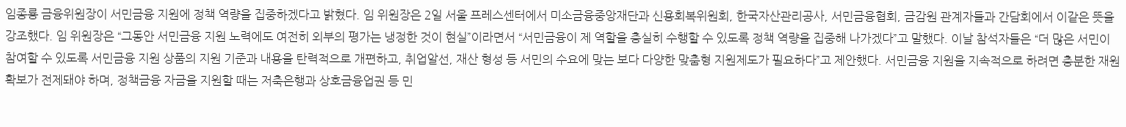임종룡 금융위원장이 서민금융 지원에 정책 역량을 집중하겠다고 밝혔다. 임 위원장은 2일 서울 프레스센터에서 미소금융중앙재단과 신용회복위원회, 한국자산관리공사, 서민금융협회, 금감원 관계자들과 간담회에서 이같은 뜻을 강조했다. 임 위원장은 “그동안 서민금융 지원 노력에도 여전히 외부의 평가는 냉정한 것이 현실”이라면서 “서민금융이 제 역할을 충실히 수행할 수 있도록 정책 역량을 집중해 나가겠다”고 말했다. 이날 참석자들은 “더 많은 서민이 참여할 수 있도록 서민금융 지원 상품의 지원 기준과 내용을 탄력적으로 개편하고, 취업알선, 재산 형성 등 서민의 수요에 맞는 보다 다양한 맞춤형 지원제도가 필요하다”고 제안했다. 서민금융 지원을 지속적으로 하려면 충분한 재원 확보가 전제돼야 하며, 정책금융 자금을 지원할 때는 저축은행과 상호금융업권 등 민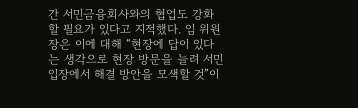간 서민금융회사와의 협업도 강화할 필요가 있다고 지적했다. 임 위원장은 이에 대해 “현장에 답이 있다는 생각으로 현장 방문을 늘려 서민 입장에서 해결 방안을 모색할 것”이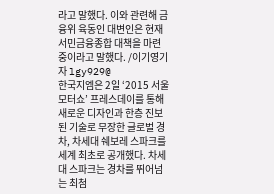라고 말했다. 이와 관련해 금융위 육동인 대변인은 현재 서민금융종합 대책을 마련 중이라고 말했다. /이기영기자 lgy929@
한국지엠은 2일 ‘2015 서울모터쇼’ 프레스데이를 통해 새로운 디자인과 한층 진보된 기술로 무장한 글로벌 경차, 차세대 쉐보레 스파크를 세계 최초로 공개했다. 차세대 스파크는 경차를 뛰어넘는 최첨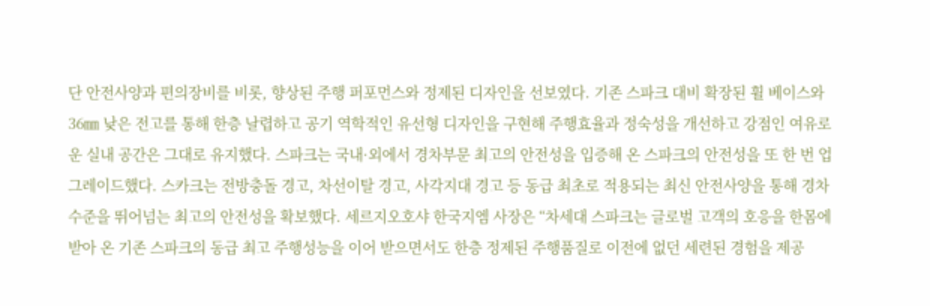단 안전사양과 편의장비를 비롯, 향상된 주행 퍼포먼스와 정제된 디자인을 선보였다. 기존 스파크 대비 확장된 휠 베이스와 36㎜ 낮은 전고를 통해 한층 날렵하고 공기 역학적인 유선형 디자인을 구현해 주행효율과 정숙성을 개선하고 강점인 여유로운 실내 공간은 그대로 유지했다. 스파크는 국내·외에서 경차부문 최고의 안전성을 입증해 온 스파크의 안전성을 또 한 번 업그레이드했다. 스카크는 전방충돌 경고, 차선이탈 경고, 사각지대 경고 등 동급 최초로 적용되는 최신 안전사양을 통해 경차 수준을 뛰어넘는 최고의 안전성을 확보했다. 세르지오호샤 한국지엠 사장은 “차세대 스파크는 글로벌 고객의 호응을 한몸에 받아 온 기존 스파크의 동급 최고 주행성능을 이어 받으면서도 한층 정제된 주행품질로 이전에 없던 세련된 경험을 제공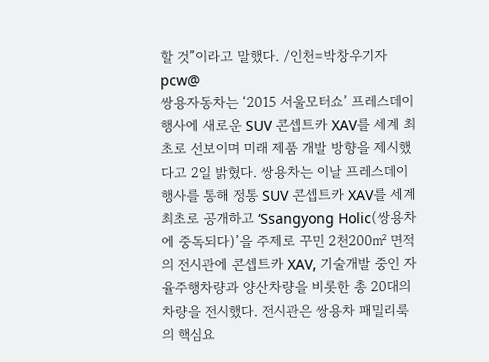할 것”이라고 말했다. /인천=박창우기자 pcw@
쌍용자동차는 ‘2015 서울모터쇼’ 프레스데이 행사에 새로운 SUV 콘셉트카 XAV를 세계 최초로 선보이며 미래 제품 개발 방향을 제시했다고 2일 밝혔다. 쌍용차는 이날 프레스데이 행사를 통해 정통 SUV 콘셉트카 XAV를 세계 최초로 공개하고 ‘Ssangyong Holic(쌍용차에 중독되다)’을 주제로 꾸민 2천200㎡ 면적의 전시관에 콘셉트카 XAV, 기술개발 중인 자율주행차량과 양산차량을 비롯한 총 20대의 차량을 전시했다. 전시관은 쌍용차 패밀리룩의 핵심요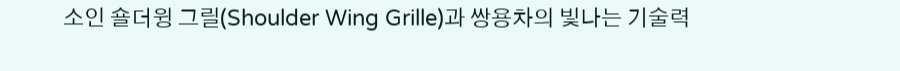소인 숄더윙 그릴(Shoulder Wing Grille)과 쌍용차의 빛나는 기술력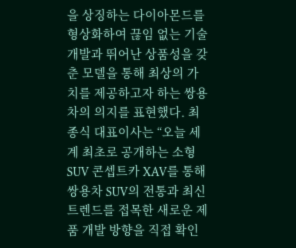을 상징하는 다이아몬드를 형상화하여 끊임 없는 기술개발과 뛰어난 상품성을 갖춘 모델을 통해 최상의 가치를 제공하고자 하는 쌍용차의 의지를 표현했다. 최종식 대표이사는 “오늘 세계 최초로 공개하는 소형 SUV 콘셉트카 XAV를 통해 쌍용차 SUV의 전통과 최신 트렌드를 접목한 새로운 제품 개발 방향을 직접 확인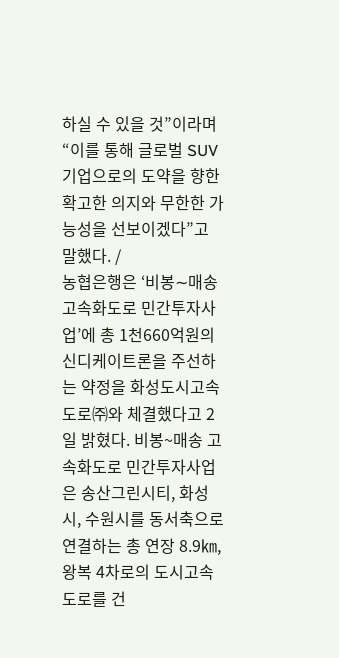하실 수 있을 것”이라며 “이를 통해 글로벌 SUV 기업으로의 도약을 향한 확고한 의지와 무한한 가능성을 선보이겠다”고 말했다. /
농협은행은 ‘비봉∼매송 고속화도로 민간투자사업’에 총 1천660억원의 신디케이트론을 주선하는 약정을 화성도시고속도로㈜와 체결했다고 2일 밝혔다. 비봉~매송 고속화도로 민간투자사업은 송산그린시티, 화성시, 수원시를 동서축으로 연결하는 총 연장 8.9㎞, 왕복 4차로의 도시고속도로를 건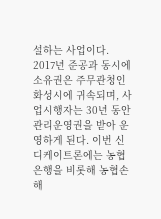설하는 사업이다. 2017년 준공과 동시에 소유권은 주무관청인 화성시에 귀속되며, 사업시행자는 30년 동안 관리운영권을 받아 운영하게 된다. 이번 신디케이트론에는 농협은행을 비롯해 농협손해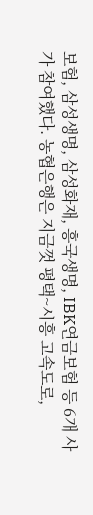보험, 삼성생명, 삼성화재, 흥국생명, IBK연금보험 등 6개 사가 참여했다. 농협은행은 지금껏 평택~시흥 고속도로,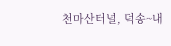천마산터널, 덕송~내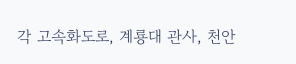각 고속화도로, 계룡대 관사, 천안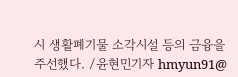시 생활폐기물 소각시설 등의 금융을 주선했다. /윤현민기자 hmyun91@